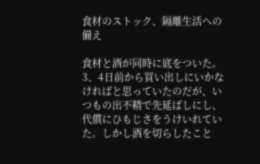食材のストック、隔離生活への備え

食材と酒が同時に底をついた。3、4日前から買い出しにいかなければと思っていたのだが、いつもの出不精で先延ばしにし、代償にひもじさをうけいれていた。しかし酒を切らしたこと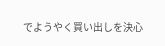でようやく買い出しを決心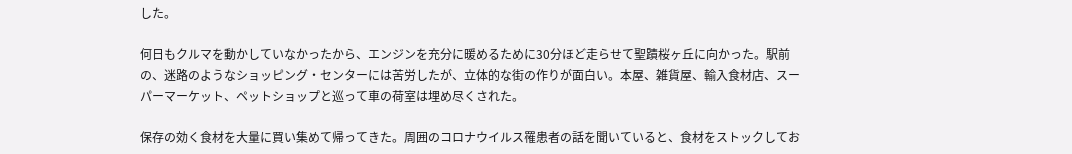した。

何日もクルマを動かしていなかったから、エンジンを充分に暖めるために30分ほど走らせて聖蹟桜ヶ丘に向かった。駅前の、迷路のようなショッピング・センターには苦労したが、立体的な街の作りが面白い。本屋、雑貨屋、輸入食材店、スーパーマーケット、ペットショップと巡って車の荷室は埋め尽くされた。

保存の効く食材を大量に買い集めて帰ってきた。周囲のコロナウイルス罹患者の話を聞いていると、食材をストックしてお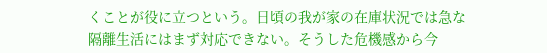くことが役に立つという。日頃の我が家の在庫状況では急な隔離生活にはまず対応できない。そうした危機感から今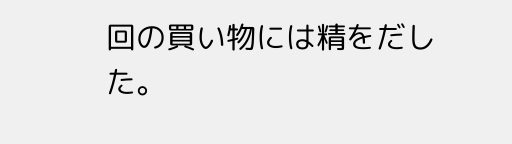回の買い物には精をだした。